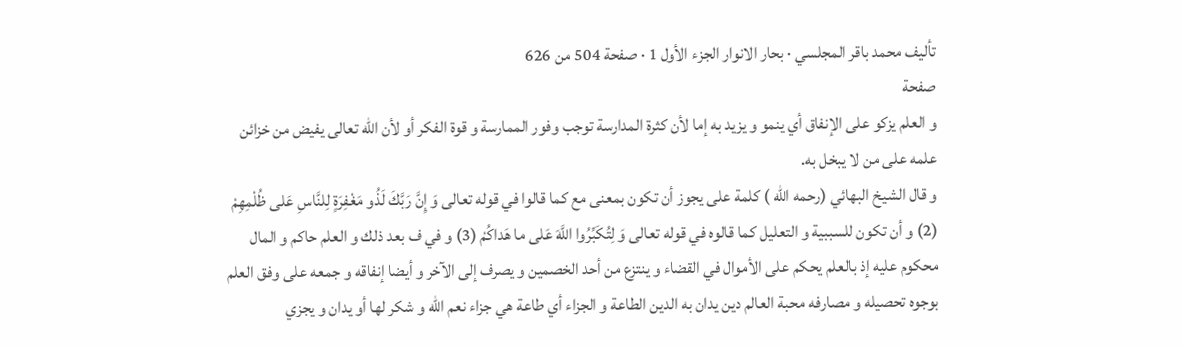تأليف محمد باقر المجلسي · بحار الانوار الجزء الأول 1 · صفحة 504 من 626
صفحة
و العلم يزكو على الإنفاق أي ينمو و يزيد به إما لأن كثرة المدارسة توجب وفور الممارسة و قوة الفكر أو لأن الله تعالى يفيض من خزائن علمه على من لا يبخل به.
و قال الشيخ البهائي (رحمه الله ) كلمة على يجوز أن تكون بمعنى مع كما قالوا في قوله تعالى وَ إِنَّ رَبَّكَ لَذُو مَغْفِرَةٍ لِلنَّاسِ عَلى ظُلْمِهِمْ (2) و أن تكون للسببية و التعليل كما قالوه في قوله تعالى وَ لِتُكَبِّرُوا اللَّهَ عَلى ما هَداكُمْ (3) و في ف بعد ذلك و العلم حاكم و المال محكوم عليه إذ بالعلم يحكم على الأموال في القضاء و ينتزع من أحد الخصمين و يصرف إلى الآخر و أيضا إنفاقه و جمعه على وفق العلم بوجوه تحصيله و مصارفه محبة العالم دين يدان به الدين الطاعة و الجزاء أي طاعة هي جزاء نعم الله و شكر لها أو يدان و يجزي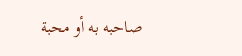صاحبه به أو محبة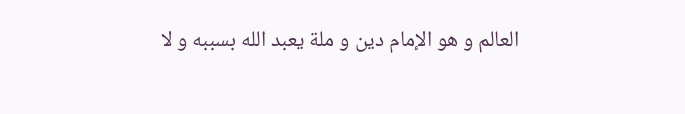العالم و هو الإمام دين و ملة يعبد الله بسببه و لا